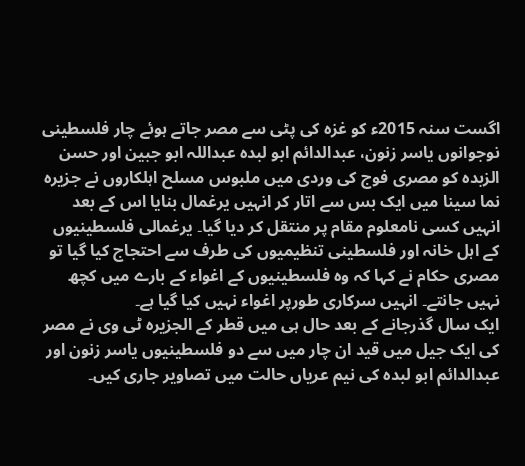اگست سنہ 2015ء کو غزہ کی پٹی سے مصر جاتے ہوئے چار فلسطینی نوجوانوں یاسر زنون، عبدالدائم ابو لبدہ عبداللہ ابو جبین اور حسن الزبدہ کو مصری فوج کی وردی میں ملبوس مسلح اہلکاروں نے جزیرہ نما سینا میں ایک بس سے اتار کر انہیں یرغمال بنایا اس کے بعد انہیں کسی نامعلوم مقام پر منتقل کر دیا گیا۔ یرغمالی فلسطینیوں کے اہل خانہ اور فلسطینی تنظیمیوں کی طرف سے احتجاج کیا گیا تو مصری حکام نے کہا کہ وہ فلسطینیوں کے اغواء کے بارے میں کچھ نہیں جانتے۔ انہیں سرکاری طورپر اغواء نہیں کیا گیا ہے۔
ایک سال گذرجانے کے بعد حال ہی میں قطر کے الجزیرہ ٹی وی نے مصر کی ایک جیل میں قید ان چار میں سے دو فلسطینیوں یاسر زنون اور عبدالدائم ابو لبدہ کی نیم عریاں حالت میں تصاویر جاری کیں۔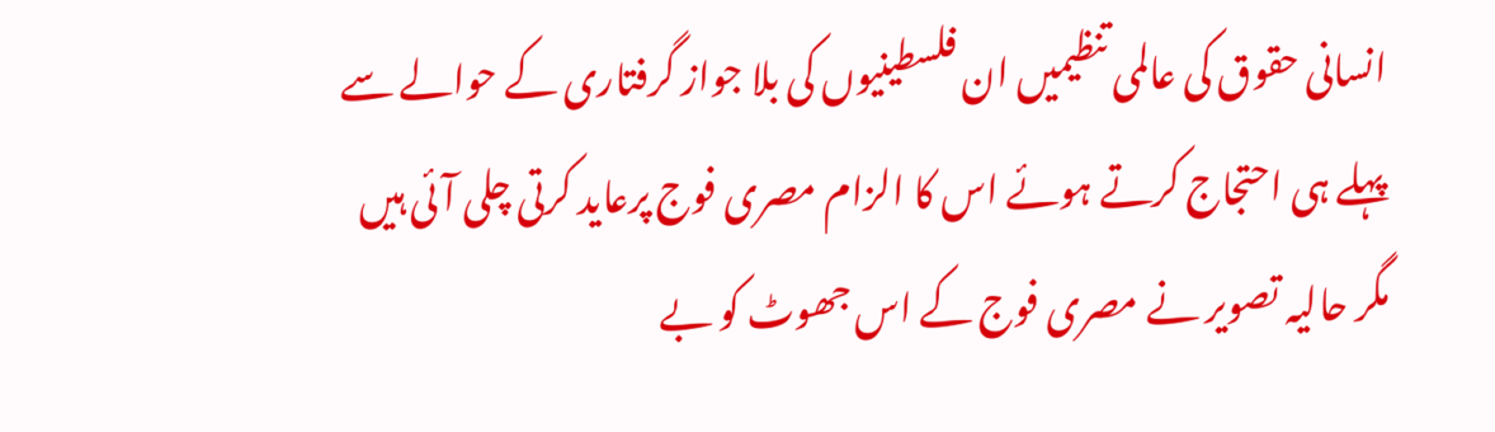انسانی حقوق کی عالمی تنظیمیں ان فلسطینیوں کی بلا جواز گرفتاری کے حوالے سے پہلے ہی احتجاج کرتے ہوئے اس کا الزام مصری فوج پرعاید کرتی چلی آئی ہیں مگر حالیہ تصویر نے مصری فوج کے اس جھوٹ کو بے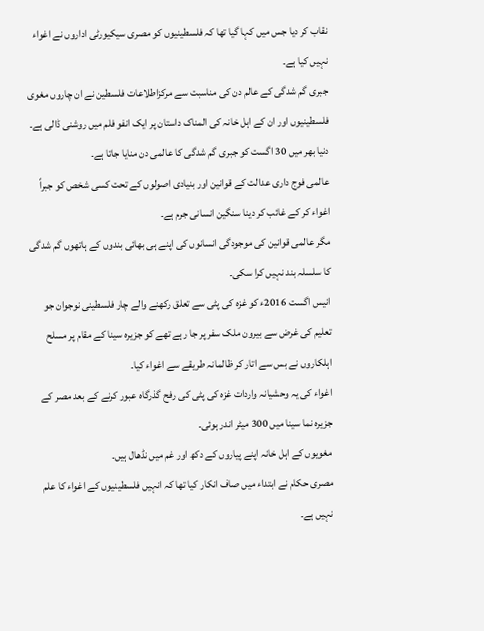نقاب کر دیا جس میں کہا گیا تھا کہ فلسطینیوں کو مصری سیکیورٹی اداروں نے اغواء نہیں کیا ہے۔
جبری گم شدگی کے عالم دن کی مناسبت سے مرکزاطلاعات فلسطین نے ان چاروں مغوی فلسطینیوں اور ان کے اہل خانہ کی المناک داستان پر ایک انفو فلم میں روشنی ڈالی ہے۔
دنیا بھر میں 30 اگست کو جبری گم شدگی کا عالمی دن منایا جاتا ہے۔
عالمی فوج داری عدالت کے قوانین اور بنیادی اصولوں کے تحت کسی شخص کو جبراً اغواء کر کے غائب کر دینا سنگین انسانی جرم ہے۔
مگر عالمی قوانین کی موجودگی انسانوں کی اپنے ہی بھائی بندوں کے ہاتھوں گم شدگی کا سلسلہ بند نہیں کرا سکی۔
انیس اگست 2016ء کو غزہ کی پٹی سے تعلق رکھنے والے چار فلسطینی نوجوان جو تعلیم کی غرض سے بیرون ملک سفر پر جا رہے تھے کو جزیرہ سینا کے مقام پر مسلح اہلکاروں نے بس سے اتار کر ظالمانہ طریقے سے اغواء کیا۔
اغواء کی یہ وحشیانہ واردات غزہ کی پٹی کی رفح گذرگاہ عبور کرنے کے بعد مصر کے جزیرہ نما سینا میں 300 میٹر اندر ہوئی۔
مغویوں کے اہل خانہ اپنے پیاروں کے دکھ اور غم میں نڈھال ہیں۔
مصری حکام نے ابتداء میں صاف انکار کیا تھا کہ انہیں فلسطینیوں کے اغواء کا علم نہیں ہے۔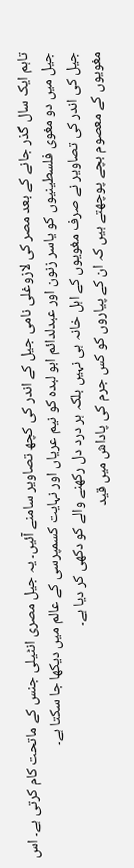تاہم ایک سال گذر جانے کے بعد مصر کی لازوغلی نامی جیل کے اندر کی کچھ تصاویر سامنے آئیں۔ یہ جیل مصری انٹیلی جنس کے ماتحت کام کرتی ہے۔ اس جیل میں دو مغوی فلسطینیوں کو یاسر زنون اور عبدلدائم ابو لبدہ کو نیم عریاں اور نہایت کسمپرسی کے عالم میں دیکھا جا سکتا ہے۔
جیل کی اندر کی تصاویر نے صرف مغویوں کے اہل خانہ ہی نہیں بلکہ ہر درد دل رکھنے والے کو دکھی کر دیا ہے۔
مغویوں کے معصوم بچے پوچھتے ہیں کہ ان کے پیاروں کو کس جرم کی پاداش میں قید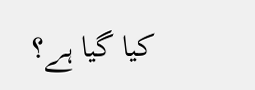کیا گیا ہے؟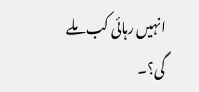انہیں رہائی کب ملے گی؟۔